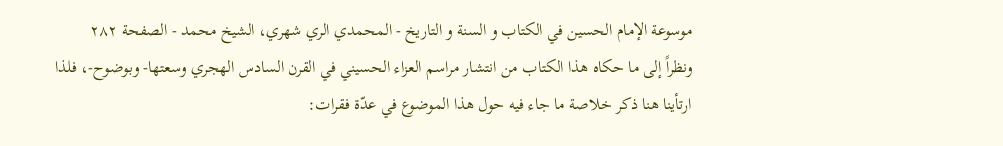موسوعة الإمام الحسين في الكتاب و السنة و التاريخ - المحمدي الري شهري، الشيخ محمد - الصفحة ٢٨٢
ونظراً إلى ما حكاه هذا الكتاب من انتشار مراسم العزاء الحسيني في القرن السادس الهجري وسعتها- وبوضوح-، فلذا ارتأينا هنا ذكر خلاصة ما جاء فيه حول هذا الموضوع في عدّة فقرات: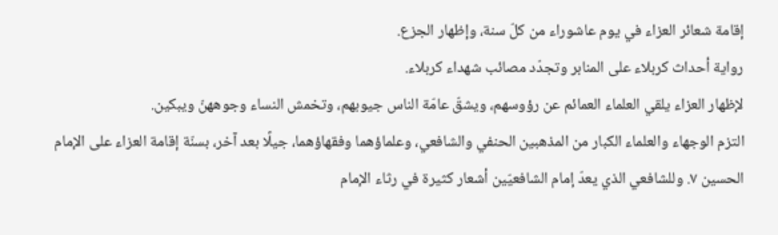إقامة شعائر العزاء في يوم عاشوراء من كلّ سنة، وإظهار الجزع.
رواية أحداث كربلاء على المنابر وتجدّد مصائب شهداء كربلاء.
لإظهار العزاء يلقي العلماء العمائم عن رؤوسهم، ويشقّ عامّة الناس جيوبهم، وتخمش النساء وجوههنّ ويبكين.
التزم الوجهاء والعلماء الكبار من المذهبين الحنفي والشافعي، وعلماؤهما وفقهاؤهما، جيلًا بعد آخر، بسنّة إقامة العزاء على الإمام الحسين ٧. وللشافعي الذي يعدّ إمام الشافعيّين أشعار كثيرة في رثاء الإمام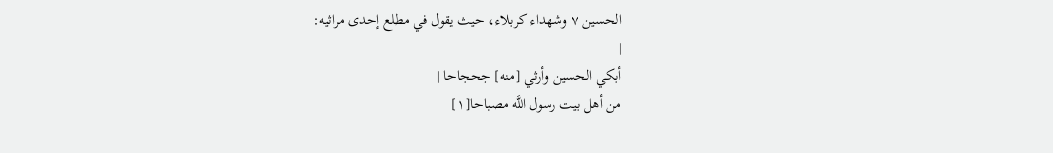الحسين ٧ وشهداء كربلاء، حيث يقول في مطلع إحدى مراثيه:
|
أبكي الحسين وأرثي [منه] جحجاحا |
من أهل بيت رسول اللَّه مصباحا[١]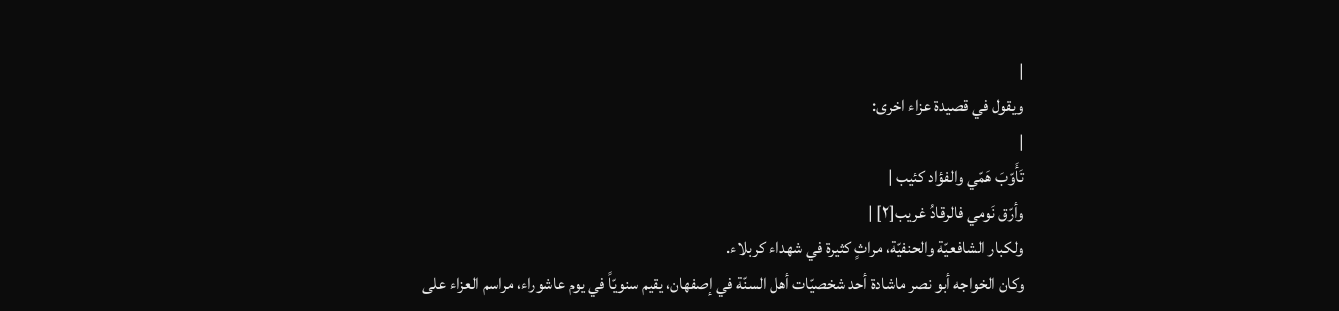|
ويقول في قصيدة عزاء اخرى:
|
تَأَوّبَ هَمّي والفؤاد كئيب |
وأرّق نَومي فالرقادُ غريب[٢] |
ولكبار الشافعيّة والحنفيّة، مراثٍ كثيرة في شهداء كربلاء.
وكان الخواجه أبو نصر ماشادة أحد شخصيّات أهل السنّة في إصفهان، يقيم سنويّاً في يوم عاشوراء، مراسم العزاء على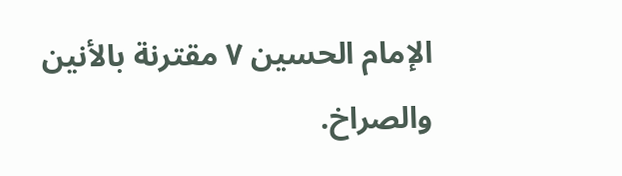الإمام الحسين ٧ مقترنة بالأنين والصراخ.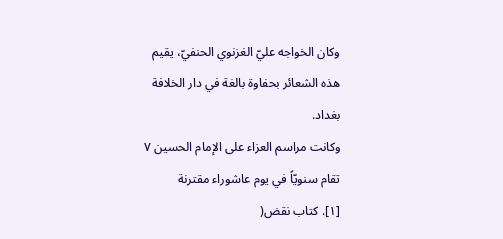وكان الخواجه عليّ الغزنوي الحنفيّ، يقيم هذه الشعائر بحفاوة بالغة في دار الخلافة بغداد.
وكانت مراسم العزاء على الإمام الحسين ٧ تقام سنويّاً في يوم عاشوراء مقترنة
[١]. كتاب نقض(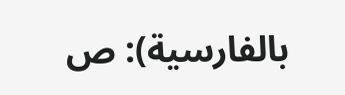بالفارسية): ص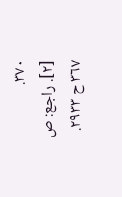٣٧٠.
[٢]. راجع: ص ٣٦٧ ح ٢٩٣٣.